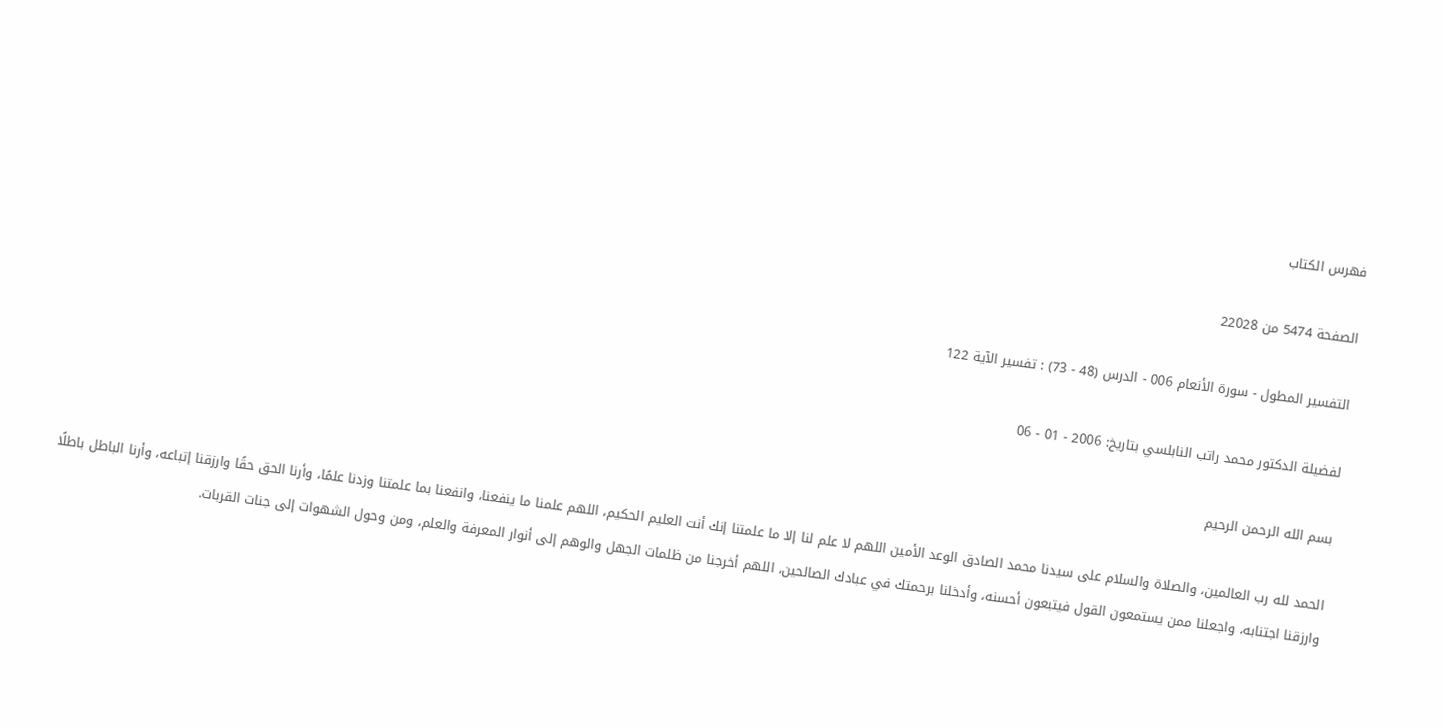فهرس الكتاب

الصفحة 5474 من 22028

التفسير المطول - سورة الأنعام 006 - الدرس (48 - 73) : تفسير الآية 122

لفضيلة الدكتور محمد راتب النابلسي بتاريخ: 2006 - 01 - 06

بسم الله الرحمن الرحيم

الحمد لله رب العالمين، والصلاة والسلام على سيدنا محمد الصادق الوعد الأمين اللهم لا علم لنا إلا ما علمتنا إنك أنت العليم الحكيم، اللهم علمنا ما ينفعنا، وانفعنا بما علمتنا وزدنا علمًا، وأرنا الحق حقًا وارزقنا إتباعه، وأرنا الباطل باطلًا وارزقنا اجتنابه، واجعلنا ممن يستمعون القول فيتبعون أحسنه، وأدخلنا برحمتك في عبادك الصالحين، اللهم أخرجنا من ظلمات الجهل والوهم إلى أنوار المعرفة والعلم، ومن وحول الشهوات إلى جنات القربات.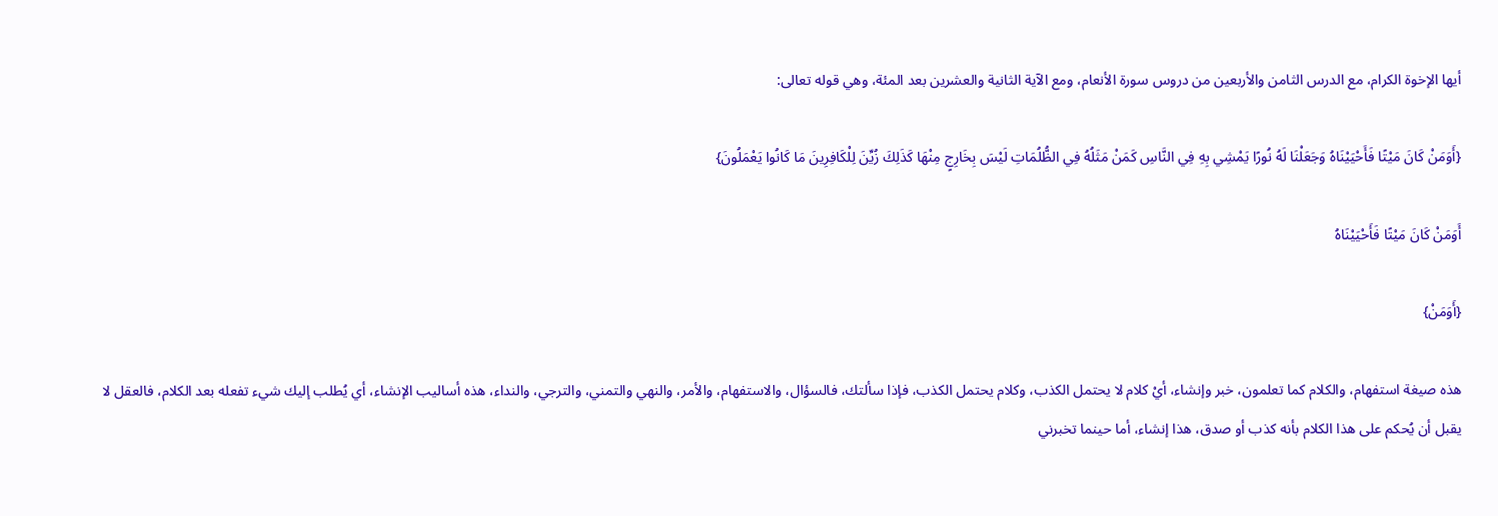أيها الإخوة الكرام، مع الدرس الثامن والأربعين من دروس سورة الأنعام، ومع الآية الثانية والعشرين بعد المئة، وهي قوله تعالى:

{أَوَمَنْ كَانَ مَيْتًا فَأَحْيَيْنَاهُ وَجَعَلْنَا لَهُ نُورًا يَمْشِي بِهِ فِي النَّاسِ كَمَنْ مَثَلُهُ فِي الظُّلُمَاتِ لَيْسَ بِخَارِجٍ مِنْهَا كَذَلِكَ زُيِّنَ لِلْكَافِرِينَ مَا كَانُوا يَعْمَلُونَ}

أَوَمَنْ كَانَ مَيْتًا فَأَحْيَيْنَاهُ

{أَوَمَنْ}

هذه صيغة استفهام، والكلام كما تعلمون، خبر وإنشاء، أيْ كلام لا يحتمل الكذب، وكلام يحتمل الكذب، فإذا سألتك، فالسؤال، والاستفهام، والأمر، والنهي والتمني، والترجي، والنداء، هذه أساليب الإنشاء، أي يُطلب إليك شيء تفعله بعد الكلام، فالعقل لا يقبل أن يُحكم على هذا الكلام بأنه كذب أو صدق، هذا إنشاء، أما حينما تخبرني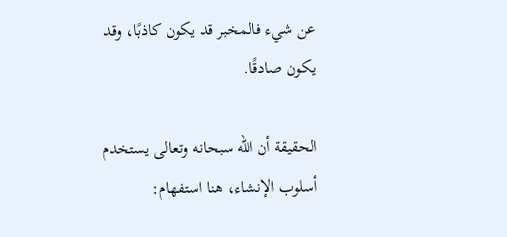عن شيء فالمخبر قد يكون كاذبًا، وقد يكون صادقًا.

الحقيقة أن الله سبحانه وتعالى يستخدم أسلوب الإنشاء، هنا استفهام: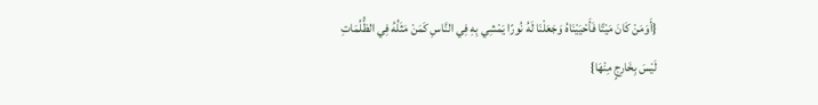{أَوَمَنْ كَانَ مَيْتًا فَأَحْيَيْنَاهُ وَجَعَلْنَا لَهُ نُورًا يَمْشِي بِهِ فِي النَّاسِ كَمَنْ مَثَلُهُ فِي الظُّلُمَاتِ لَيْسَ بِخَارِجٍ مِنْهَا}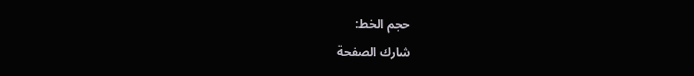حجم الخط:
شارك الصفحة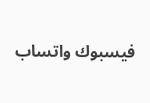فيسبوك واتساب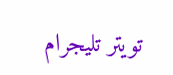تويتر تليجرام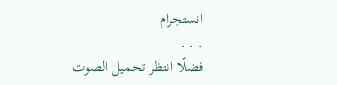انستجرام
. . .
فضلًا انتظر تحميل الصوت